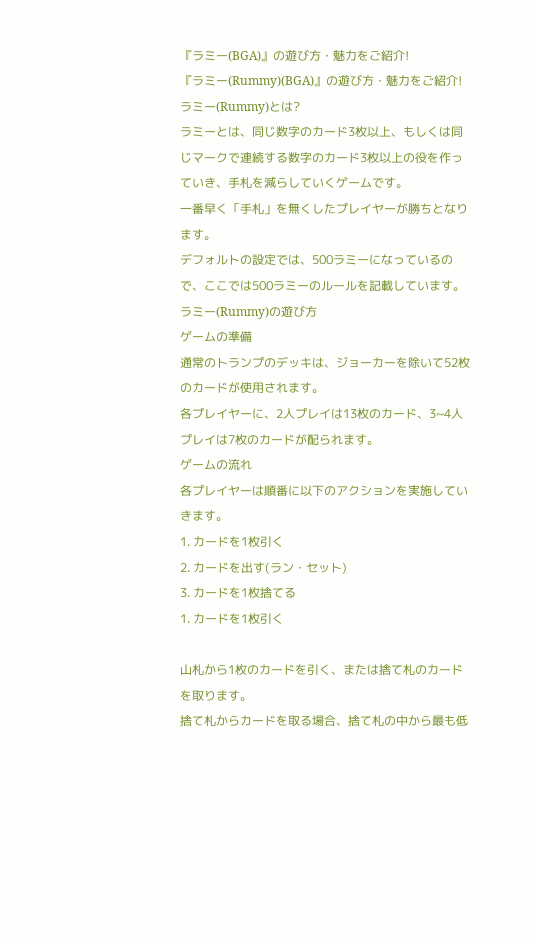『ラミー(BGA)』の遊び方・魅力をご紹介!
『ラミー(Rummy)(BGA)』の遊び方・魅力をご紹介!
ラミー(Rummy)とは?
ラミーとは、同じ数字のカード3枚以上、もしくは同じマークで連続する数字のカード3枚以上の役を作っていき、手札を減らしていくゲームです。
一番早く「手札」を無くしたプレイヤーが勝ちとなります。
デフォルトの設定では、500ラミーになっているので、ここでは500ラミーのルールを記載しています。
ラミー(Rummy)の遊び方
ゲームの準備
通常のトランプのデッキは、ジョーカーを除いて52枚のカードが使用されます。
各プレイヤーに、2人プレイは13枚のカード、3~4人プレイは7枚のカードが配られます。
ゲームの流れ
各プレイヤーは順番に以下のアクションを実施していきます。
1. カードを1枚引く
2. カードを出す(ラン・セット)
3. カードを1枚捨てる
1. カードを1枚引く

山札から1枚のカードを引く、または捨て札のカードを取ります。
捨て札からカードを取る場合、捨て札の中から最も低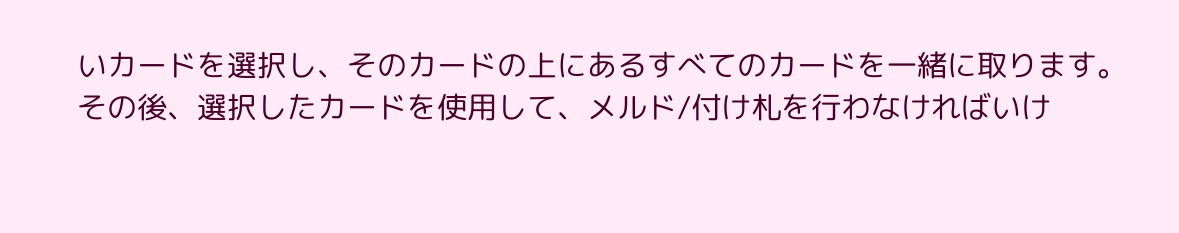いカードを選択し、そのカードの上にあるすべてのカードを一緒に取ります。
その後、選択したカードを使用して、メルド/付け札を行わなければいけ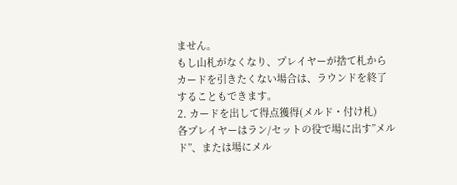ません。
もし山札がなくなり、プレイヤーが捨て札からカードを引きたくない場合は、ラウンドを終了することもできます。
2. カードを出して得点獲得(メルド・付け札)
各プレイヤーはラン/セットの役で場に出す”メルド”、または場にメル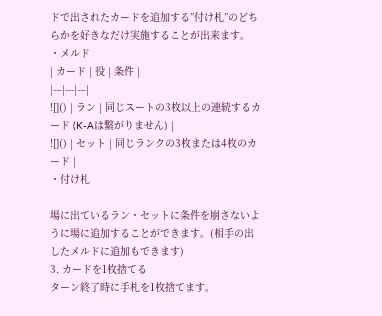ドで出されたカードを追加する”付け札”のどちらかを好きなだけ実施することが出来ます。
・メルド
| カード | 役 | 条件 |
|---|---|---|
![]() | ラン | 同じスートの3枚以上の連続するカード (K-Aは繋がりません) |
![]() | セット | 同じランクの3枚または4枚のカード |
・付け札

場に出ているラン・セットに条件を崩さないように場に追加することができます。(相手の出したメルドに追加もできます)
3. カードを1枚捨てる
ターン終了時に手札を1枚捨てます。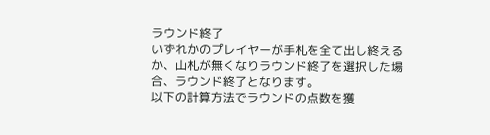ラウンド終了
いずれかのプレイヤーが手札を全て出し終えるか、山札が無くなりラウンド終了を選択した場合、ラウンド終了となります。
以下の計算方法でラウンドの点数を獲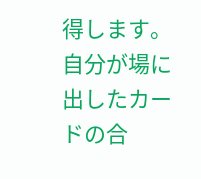得します。
自分が場に出したカードの合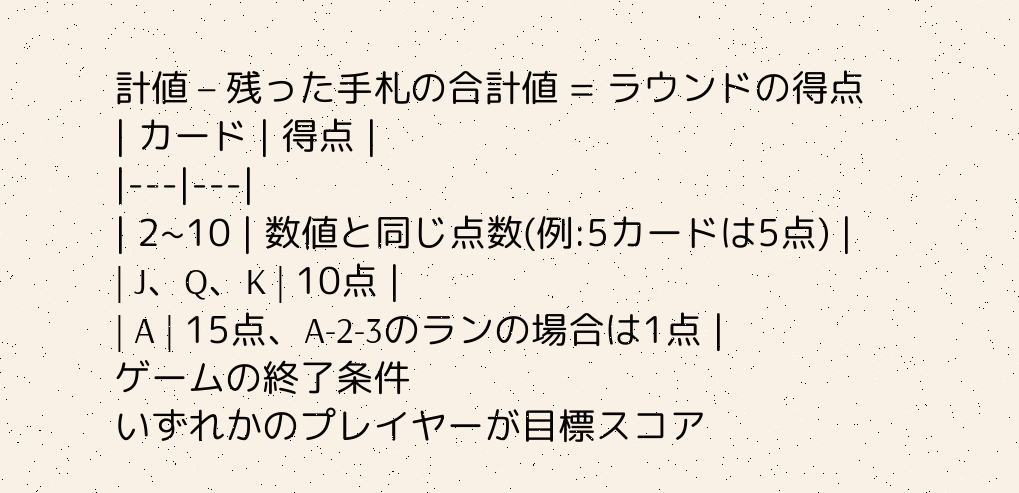計値 – 残った手札の合計値 = ラウンドの得点
| カード | 得点 |
|---|---|
| 2~10 | 数値と同じ点数(例:5カードは5点) |
| J、Q、K | 10点 |
| A | 15点、A-2-3のランの場合は1点 |
ゲームの終了条件
いずれかのプレイヤーが目標スコア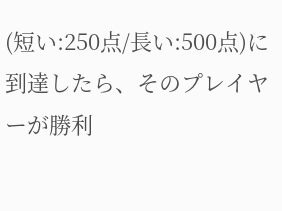(短い:250点/長い:500点)に到達したら、そのプレイヤーが勝利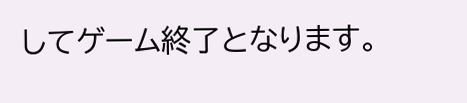してゲーム終了となります。